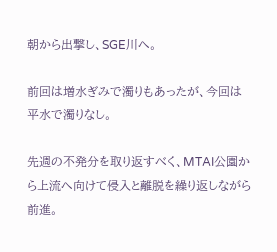朝から出撃し、SGE川へ。

前回は増水ぎみで濁りもあったが、今回は平水で濁りなし。

先週の不発分を取り返すべく、MTAI公園から上流へ向けて侵入と離脱を繰り返しながら前進。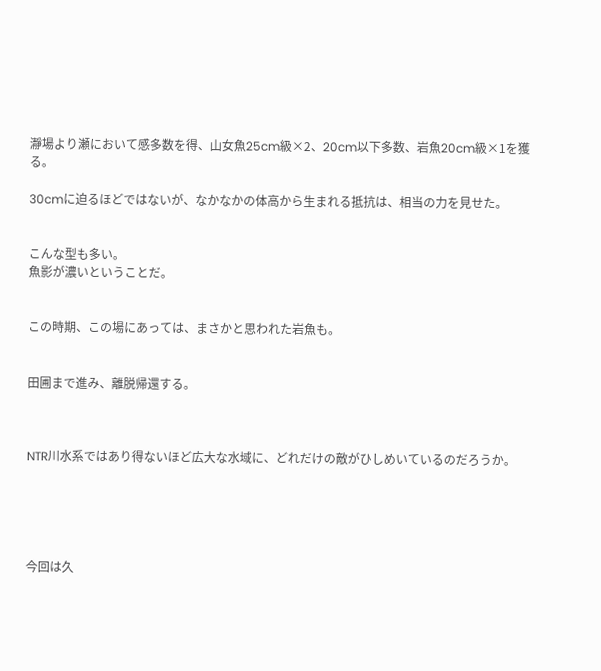瀞場より瀬において感多数を得、山女魚25cm級×2、20cm以下多数、岩魚20cm級×1を獲る。

30cmに迫るほどではないが、なかなかの体高から生まれる抵抗は、相当の力を見せた。


こんな型も多い。
魚影が濃いということだ。


この時期、この場にあっては、まさかと思われた岩魚も。


田圃まで進み、離脱帰還する。



NTR川水系ではあり得ないほど広大な水域に、どれだけの敵がひしめいているのだろうか。





今回は久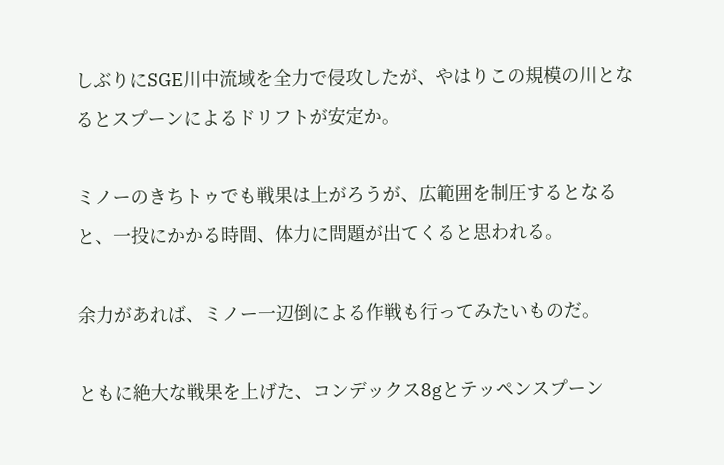しぶりにSGE川中流域を全力で侵攻したが、やはりこの規模の川となるとスプーンによるドリフトが安定か。

ミノーのきちトゥでも戦果は上がろうが、広範囲を制圧するとなると、一投にかかる時間、体力に問題が出てくると思われる。

余力があれば、ミノー一辺倒による作戦も行ってみたいものだ。

ともに絶大な戦果を上げた、コンデックス8gとテッペンスプーン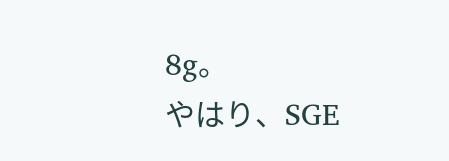8g。
やはり、SGE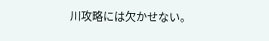川攻略には欠かせない。